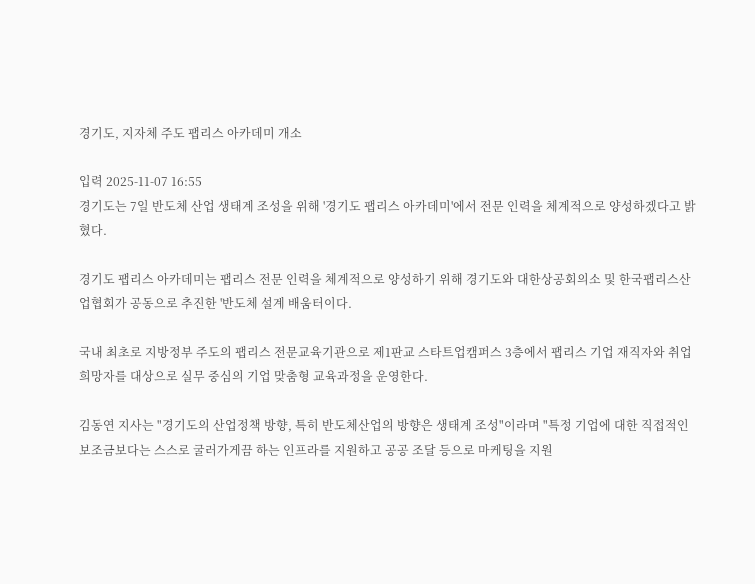경기도, 지자체 주도 팹리스 아카데미 개소

입력 2025-11-07 16:55
경기도는 7일 반도체 산업 생태계 조성을 위해 '경기도 팹리스 아카데미'에서 전문 인력을 체계적으로 양성하겠다고 밝혔다.

경기도 팹리스 아카데미는 팹리스 전문 인력을 체계적으로 양성하기 위해 경기도와 대한상공회의소 및 한국팹리스산업협회가 공동으로 추진한 '반도체 설계 배움터이다.

국내 최초로 지방정부 주도의 팹리스 전문교육기관으로 제1판교 스타트업캠퍼스 3층에서 팹리스 기업 재직자와 취업 희망자를 대상으로 실무 중심의 기업 맞춤형 교육과정을 운영한다.

김동연 지사는 "경기도의 산업정책 방향, 특히 반도체산업의 방향은 생태계 조성"이라며 "특정 기업에 대한 직접적인 보조금보다는 스스로 굴러가게끔 하는 인프라를 지원하고 공공 조달 등으로 마케팅을 지원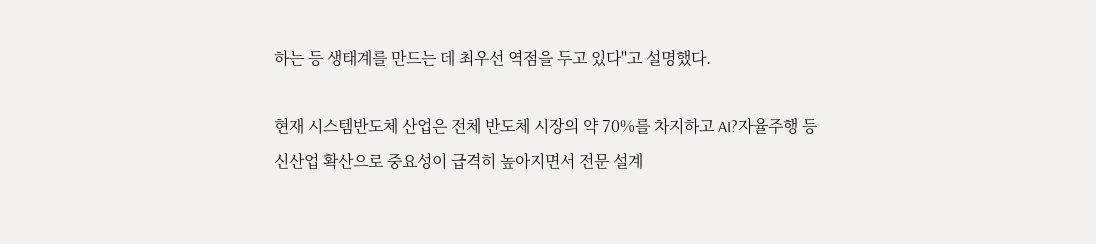하는 등 생태계를 만드는 데 최우선 역점을 두고 있다"고 설명했다.

현재 시스템반도체 산업은 전체 반도체 시장의 약 70%를 차지하고 AI?자율주행 등 신산업 확산으로 중요성이 급격히 높아지면서 전문 설계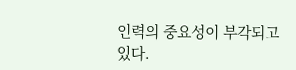인력의 중요성이 부각되고 있다.